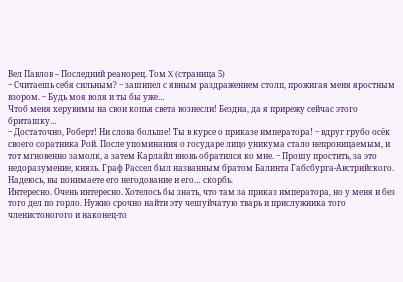Вел Павлов – Последний реанорец. Том X (страница 5)
‒ Считаешь себя сильным? ‒ зашипел с явным раздражением столп, прожигая меня яростным взором. ‒ Будь моя воля и ты бы уже…
Чтоб меня херувимы на свои копья света вознесли! Бездна, да я прирежу сейчас этого бриташку…
‒ Достаточно, Роберт! Ни слова больше! Ты в курсе о приказе императора! ‒ вдруг грубо осёк своего соратника Рой. После упоминания о государе лицо уникума стало непроницаемым, и тот мгновенно замолк, а затем Карлайл вновь обратился ко мне. ‒ Прошу простить, за это недоразумение, князь. Граф Рассел был названным братом Балинта Габсбурга-Австрийского. Надеюсь, вы понимаете его негодование и его… скорбь.
Интересно. Очень интересно. Хотелось бы знать, что там за приказ императора, но у меня и без того дел по горло. Нужно срочно найти эту чешуйчатую тварь и прислужника того членистоногого и наконец-то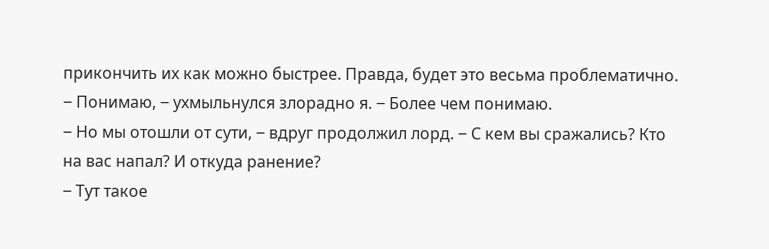прикончить их как можно быстрее. Правда, будет это весьма проблематично.
‒ Понимаю, ‒ ухмыльнулся злорадно я. ‒ Более чем понимаю.
‒ Но мы отошли от сути, ‒ вдруг продолжил лорд. ‒ С кем вы сражались? Кто на вас напал? И откуда ранение?
‒ Тут такое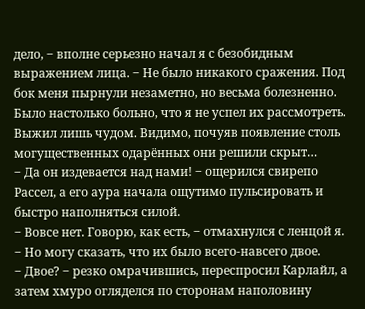дело, ‒ вполне серьезно начал я с безобидным выражением лица. ‒ Не было никакого сражения. Под бок меня пырнули незаметно, но весьма болезненно. Было настолько больно, что я не успел их рассмотреть. Выжил лишь чудом. Видимо, почуяв появление столь могущественных одарённых они решили скрыт…
‒ Да он издевается над нами! ‒ ощерился свирепо Рассел, а его аура начала ощутимо пульсировать и быстро наполняться силой.
‒ Вовсе нет. Говорю, как есть, ‒ отмахнулся с ленцой я. ‒ Но могу сказать, что их было всего-навсего двое.
‒ Двое? ‒ резко омрачившись, переспросил Карлайл, а затем хмуро огляделся по сторонам наполовину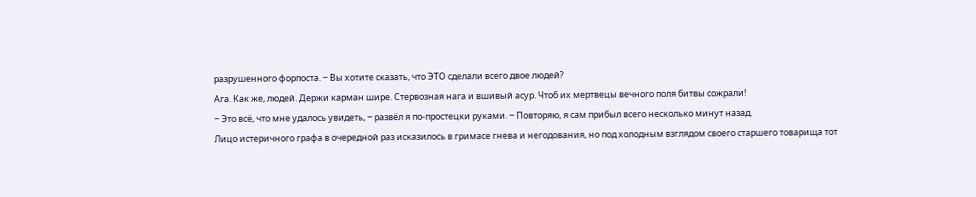разрушенного форпоста. ‒ Вы хотите сказать, что ЭТО сделали всего двое людей?
Ага. Как же, людей. Держи карман шире. Стервозная нага и вшивый асур. Чтоб их мертвецы вечного поля битвы сожрали!
‒ Это всё, что мне удалось увидеть, ‒ развёл я по-простецки руками. ‒ Повторяю, я сам прибыл всего несколько минут назад.
Лицо истеричного графа в очередной раз исказилось в гримасе гнева и негодования, но под холодным взглядом своего старшего товарища тот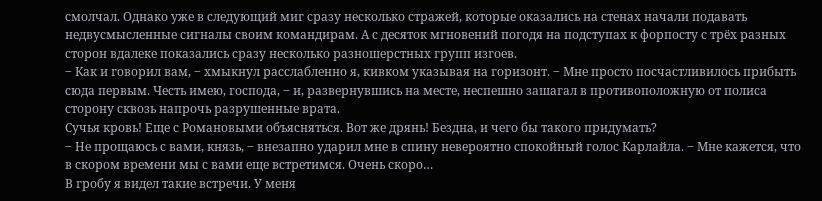смолчал. Однако уже в следующий миг сразу несколько стражей, которые оказались на стенах начали подавать недвусмысленные сигналы своим командирам. А с десяток мгновений погодя на подступах к форпосту с трёх разных сторон вдалеке показались сразу несколько разношерстных групп изгоев.
‒ Как и говорил вам, ‒ хмыкнул расслабленно я, кивком указывая на горизонт. ‒ Мне просто посчастливилось прибыть сюда первым. Честь имею, господа, ‒ и, развернувшись на месте, неспешно зашагал в противоположную от полиса сторону сквозь напрочь разрушенные врата.
Сучья кровь! Еще с Романовыми объясняться. Вот же дрянь! Бездна, и чего бы такого придумать?
‒ Не прощаюсь с вами, князь, ‒ внезапно ударил мне в спину невероятно спокойный голос Карлайла. ‒ Мне кажется, что в скором времени мы с вами еще встретимся. Очень скоро…
В гробу я видел такие встречи. У меня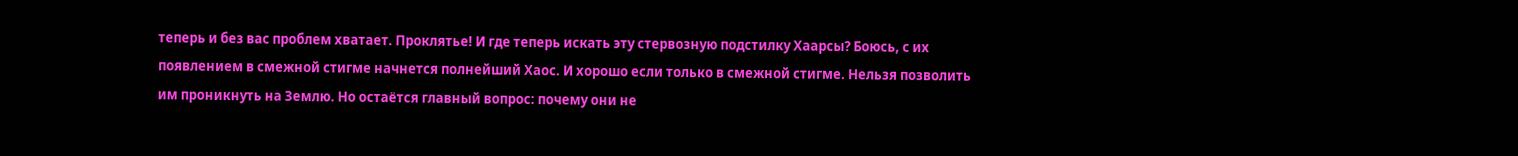теперь и без вас проблем хватает. Проклятье! И где теперь искать эту стервозную подстилку Хаарсы? Боюсь, с их появлением в смежной стигме начнется полнейший Хаос. И хорошо если только в смежной стигме. Нельзя позволить им проникнуть на Землю. Но остаётся главный вопрос: почему они не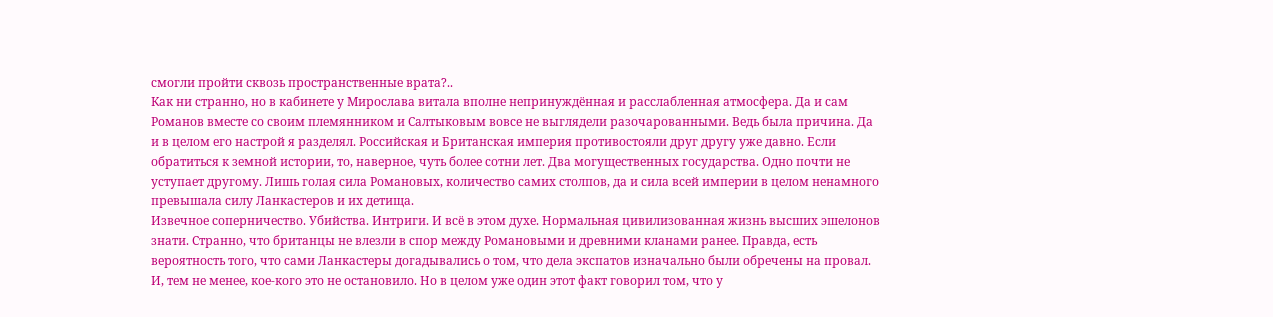смогли пройти сквозь пространственные врата?..
Как ни странно, но в кабинете у Мирослава витала вполне непринуждённая и расслабленная атмосфера. Да и сам Романов вместе со своим племянником и Салтыковым вовсе не выглядели разочарованными. Ведь была причина. Да и в целом его настрой я разделял. Российская и Британская империя противостояли друг другу уже давно. Если обратиться к земной истории, то, наверное, чуть более сотни лет. Два могущественных государства. Одно почти не уступает другому. Лишь голая сила Романовых, количество самих столпов, да и сила всей империи в целом ненамного превышала силу Ланкастеров и их детища.
Извечное соперничество. Убийства. Интриги. И всё в этом духе. Нормальная цивилизованная жизнь высших эшелонов знати. Странно, что британцы не влезли в спор между Романовыми и древними кланами ранее. Правда, есть вероятность того, что сами Ланкастеры догадывались о том, что дела экспатов изначально были обречены на провал. И, тем не менее, кое-кого это не остановило. Но в целом уже один этот факт говорил том, что у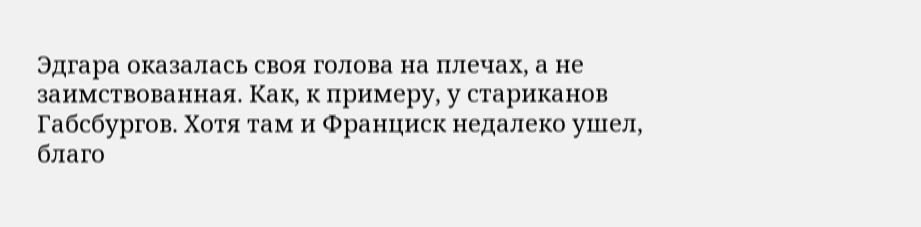Эдгара оказалась своя голова на плечах, а не заимствованная. Как, к примеру, у стариканов Габсбургов. Хотя там и Франциск недалеко ушел, благо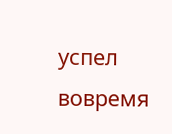успел вовремя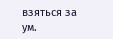взяться за ум.